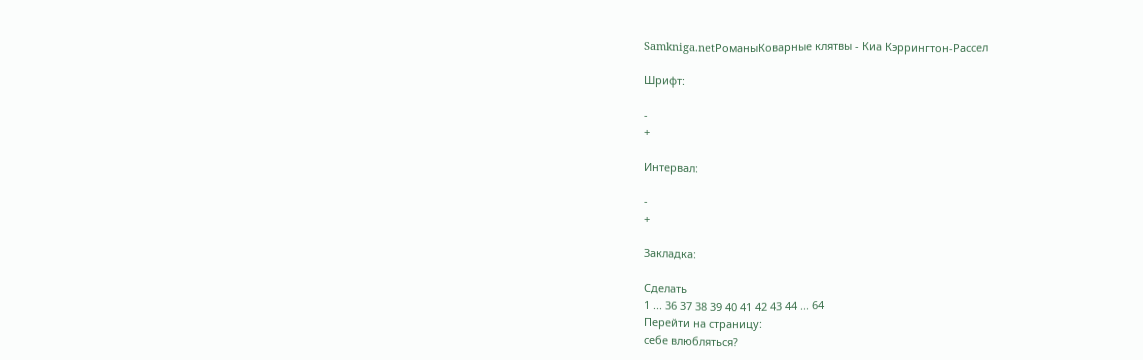Samkniga.netРоманыКоварные клятвы - Киа Кэррингтон-Рассел

Шрифт:

-
+

Интервал:

-
+

Закладка:

Сделать
1 ... 36 37 38 39 40 41 42 43 44 ... 64
Перейти на страницу:
себе влюбляться?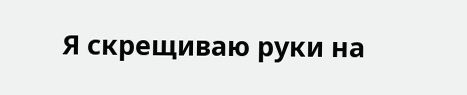Я скрещиваю руки на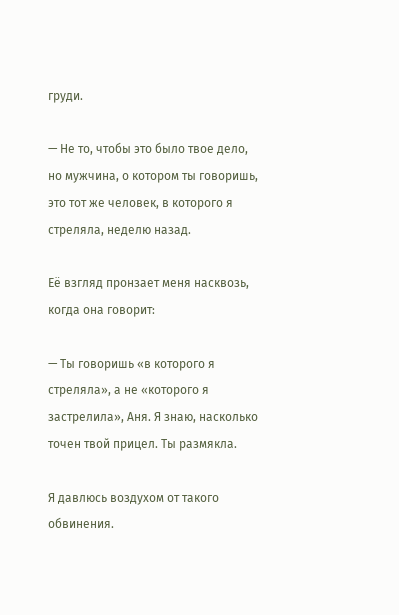груди.

— Не то, чтобы это было твое дело, но мужчина, о котором ты говоришь, это тот же человек, в которого я стреляла, неделю назад.

Её взгляд пронзает меня насквозь, когда она говорит:

— Ты говоришь «в которого я стреляла», а не «которого я застрелила», Аня. Я знаю, насколько точен твой прицел. Ты размякла.

Я давлюсь воздухом от такого обвинения.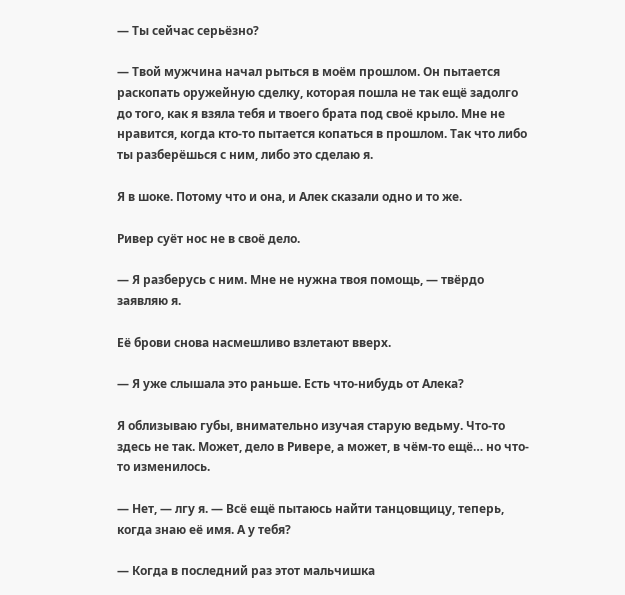— Ты сейчас серьёзно?

— Твой мужчина начал рыться в моём прошлом. Он пытается раскопать оружейную сделку, которая пошла не так ещё задолго до того, как я взяла тебя и твоего брата под своё крыло. Мне не нравится, когда кто-то пытается копаться в прошлом. Так что либо ты разберёшься с ним, либо это сделаю я.

Я в шоке. Потому что и она, и Алек сказали одно и то же.

Ривер суёт нос не в своё дело.

— Я разберусь с ним. Мне не нужна твоя помощь, — твёрдо заявляю я.

Её брови снова насмешливо взлетают вверх.

— Я уже слышала это раньше. Есть что-нибудь от Алека?

Я облизываю губы, внимательно изучая старую ведьму. Что-то здесь не так. Может, дело в Ривере, а может, в чём-то ещё… но что-то изменилось.

— Нет, — лгу я. — Всё ещё пытаюсь найти танцовщицу, теперь, когда знаю её имя. А у тебя?

— Когда в последний раз этот мальчишка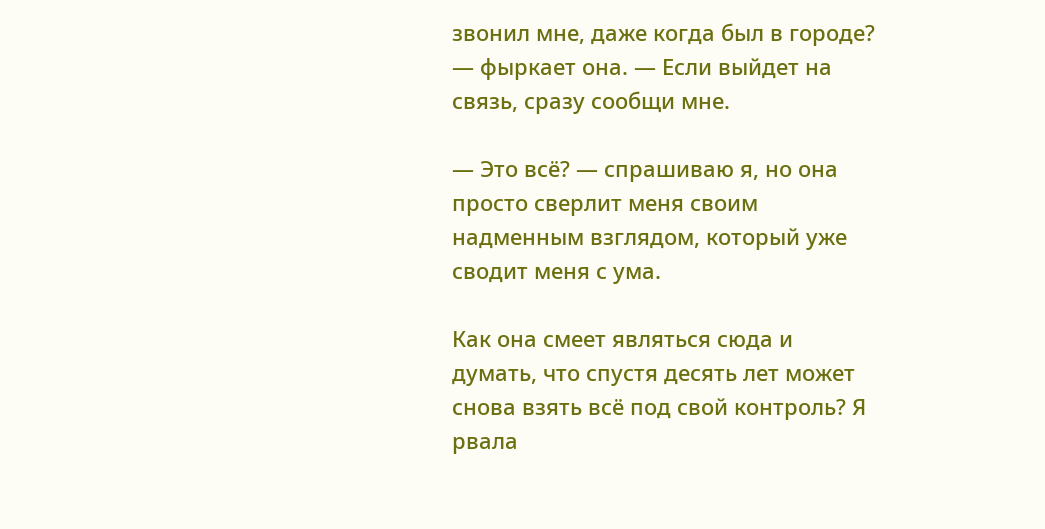звонил мне, даже когда был в городе? — фыркает она. — Если выйдет на связь, сразу сообщи мне.

— Это всё? — спрашиваю я, но она просто сверлит меня своим надменным взглядом, который уже сводит меня с ума.

Как она смеет являться сюда и думать, что спустя десять лет может снова взять всё под свой контроль? Я рвала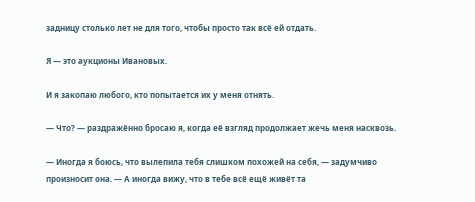задницу столько лет не для того, чтобы просто так всё ей отдать.

Я — это аукционы Ивановых.

И я закопаю любого, кто попытается их у меня отнять.

— Что? — раздражённо бросаю я, когда её взгляд продолжает жечь меня насквозь.

— Иногда я боюсь, что вылепила тебя слишком похожей на себя, — задумчиво произносит она. — А иногда вижу, что в тебе всё ещё живёт та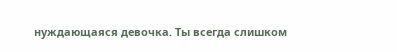нуждающаяся девочка. Ты всегда слишком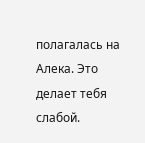полагалась на Алека. Это делает тебя слабой.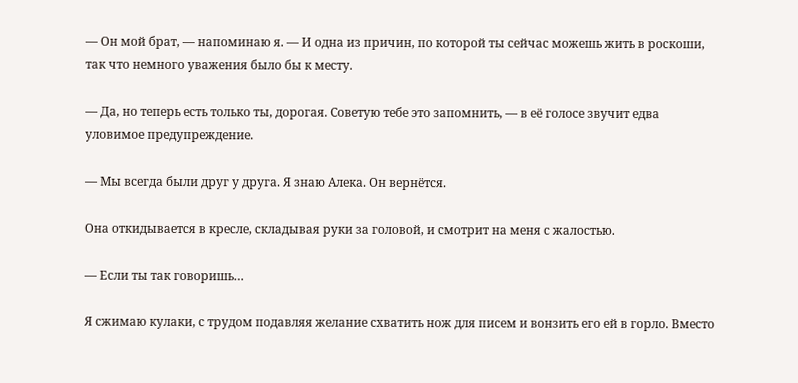— Он мой брат, — напоминаю я. — И одна из причин, по которой ты сейчас можешь жить в роскоши, так что немного уважения было бы к месту.

— Да, но теперь есть только ты, дорогая. Советую тебе это запомнить, — в её голосе звучит едва уловимое предупреждение.

— Мы всегда были друг у друга. Я знаю Алека. Он вернётся.

Она откидывается в кресле, складывая руки за головой, и смотрит на меня с жалостью.

— Если ты так говоришь…

Я сжимаю кулаки, с трудом подавляя желание схватить нож для писем и вонзить его ей в горло. Вместо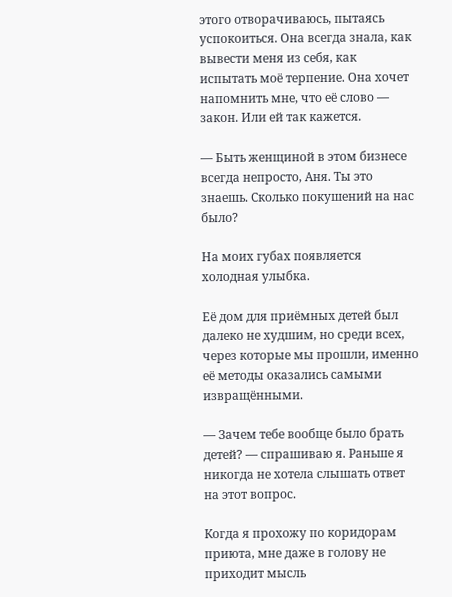этого отворачиваюсь, пытаясь успокоиться. Она всегда знала, как вывести меня из себя, как испытать моё терпение. Она хочет напомнить мне, что её слово — закон. Или ей так кажется.

— Быть женщиной в этом бизнесе всегда непросто, Аня. Ты это знаешь. Сколько покушений на нас было?

На моих губах появляется холодная улыбка.

Её дом для приёмных детей был далеко не худшим, но среди всех, через которые мы прошли, именно её методы оказались самыми извращёнными.

— Зачем тебе вообще было брать детей? — спрашиваю я. Раньше я никогда не хотела слышать ответ на этот вопрос.

Когда я прохожу по коридорам приюта, мне даже в голову не приходит мысль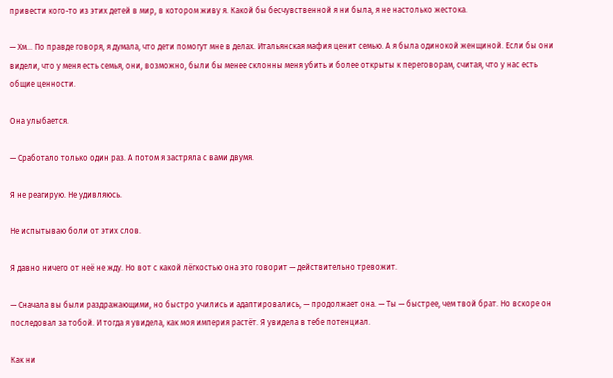привести кого-то из этих детей в мир, в котором живу я. Какой бы бесчувственной я ни была, я не настолько жестока.

— Хм… По правде говоря, я думала, что дети помогут мне в делах. Итальянская мафия ценит семью. А я была одинокой женщиной. Если бы они видели, что у меня есть семья, они, возможно, были бы менее склонны меня убить и более открыты к переговорам, считая, что у нас есть общие ценности.

Она улыбается.

— Сработало только один раз. А потом я застряла с вами двумя.

Я не реагирую. Не удивляюсь.

Не испытываю боли от этих слов.

Я давно ничего от неё не жду. Но вот с какой лёгкостью она это говорит — действительно тревожит.

— Сначала вы были раздражающими, но быстро учились и адаптировались, — продолжает она. — Ты — быстрее, чем твой брат. Но вскоре он последовал за тобой. И тогда я увидела, как моя империя растёт. Я увидела в тебе потенциал.

Как ни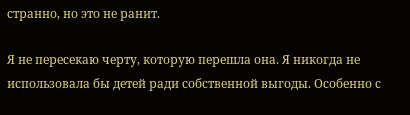странно, но это не ранит.

Я не пересекаю черту, которую перешла она. Я никогда не использовала бы детей ради собственной выгоды. Особенно с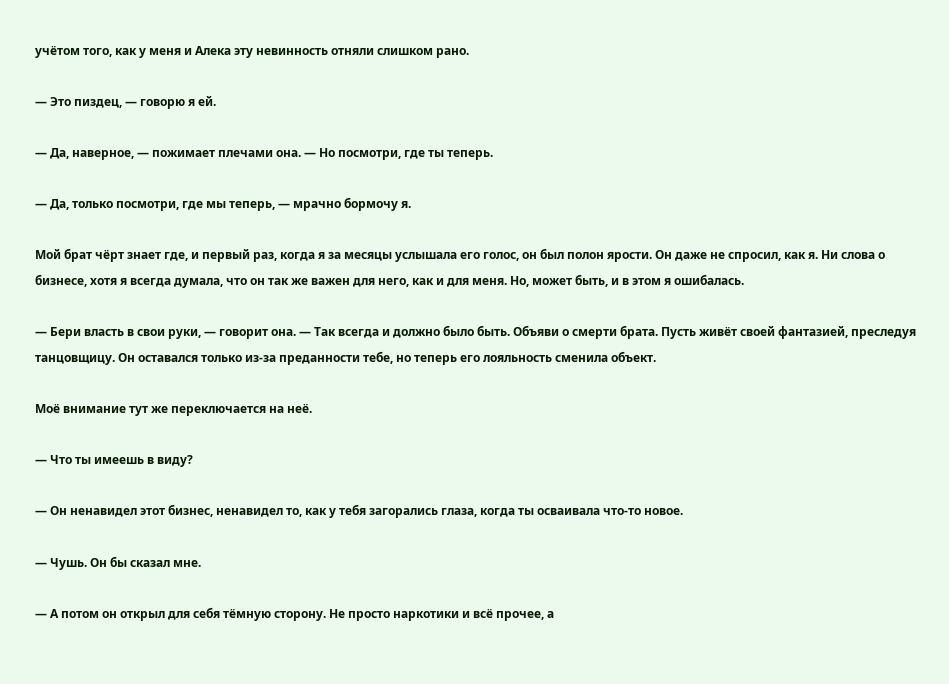учётом того, как у меня и Алека эту невинность отняли слишком рано.

— Это пиздец, — говорю я ей.

— Да, наверное, — пожимает плечами она. — Но посмотри, где ты теперь.

— Да, только посмотри, где мы теперь, — мрачно бормочу я.

Мой брат чёрт знает где, и первый раз, когда я за месяцы услышала его голос, он был полон ярости. Он даже не спросил, как я. Ни слова о бизнесе, хотя я всегда думала, что он так же важен для него, как и для меня. Но, может быть, и в этом я ошибалась.

— Бери власть в свои руки, — говорит она. — Так всегда и должно было быть. Объяви о смерти брата. Пусть живёт своей фантазией, преследуя танцовщицу. Он оставался только из-за преданности тебе, но теперь его лояльность сменила объект.

Моё внимание тут же переключается на неё.

— Что ты имеешь в виду?

— Он ненавидел этот бизнес, ненавидел то, как у тебя загорались глаза, когда ты осваивала что-то новое.

— Чушь. Он бы сказал мне.

— А потом он открыл для себя тёмную сторону. Не просто наркотики и всё прочее, а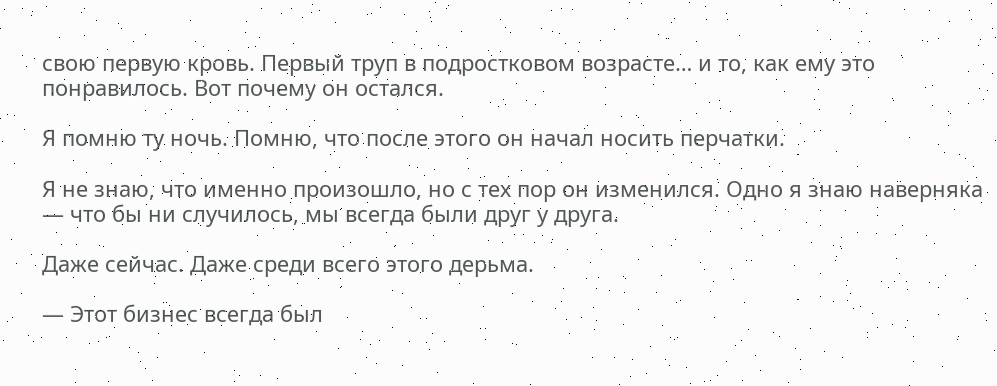свою первую кровь. Первый труп в подростковом возрасте… и то, как ему это понравилось. Вот почему он остался.

Я помню ту ночь. Помню, что после этого он начал носить перчатки.

Я не знаю, что именно произошло, но с тех пор он изменился. Одно я знаю наверняка — что бы ни случилось, мы всегда были друг у друга.

Даже сейчас. Даже среди всего этого дерьма.

— Этот бизнес всегда был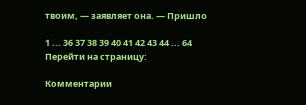твоим, — заявляет она. — Пришло

1 ... 36 37 38 39 40 41 42 43 44 ... 64
Перейти на страницу:

Комментарии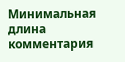Минимальная длина комментария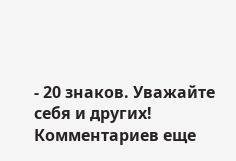- 20 знаков. Уважайте себя и других!
Комментариев еще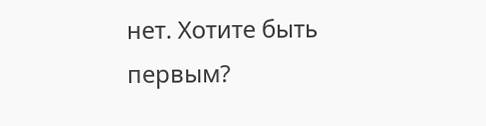нет. Хотите быть первым?